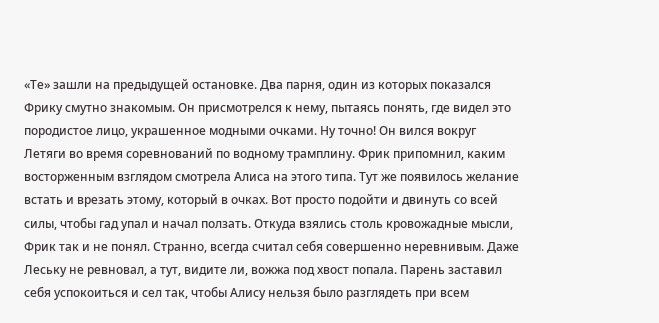«Те» зашли на предыдущей остановке. Два парня, один из которых показался Фрику смутно знакомым. Он присмотрелся к нему, пытаясь понять, где видел это породистое лицо, украшенное модными очками. Ну точно! Он вился вокруг Летяги во время соревнований по водному трамплину. Фрик припомнил, каким восторженным взглядом смотрела Алиса на этого типа. Тут же появилось желание встать и врезать этому, который в очках. Вот просто подойти и двинуть со всей силы, чтобы гад упал и начал ползать. Откуда взялись столь кровожадные мысли, Фрик так и не понял. Странно, всегда считал себя совершенно неревнивым. Даже Леську не ревновал, а тут, видите ли, вожжа под хвост попала. Парень заставил себя успокоиться и сел так, чтобы Алису нельзя было разглядеть при всем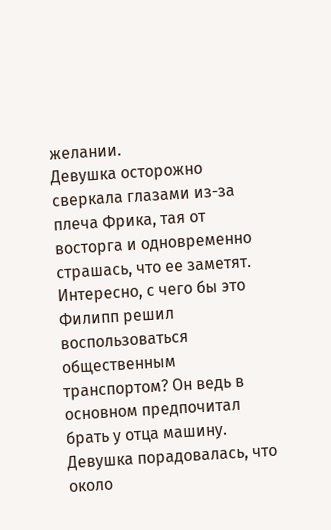желании.
Девушка осторожно сверкала глазами из-за плеча Фрика, тая от восторга и одновременно страшась, что ее заметят. Интересно, с чего бы это Филипп решил воспользоваться общественным транспортом? Он ведь в основном предпочитал брать у отца машину.
Девушка порадовалась, что около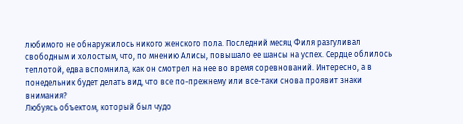любимого не обнаружилось никого женского пола. Последний месяц Филя разгуливал свободным и холостым, что, по мнению Алисы, повышало ее шансы на успех. Сердце облилось теплотой, едва вспомнила, как он смотрел на нее во время соревнований. Интересно, а в понедельник будет делать вид, что все по-прежнему или все-таки снова проявит знаки внимания?
Любуясь объектом, который был чудо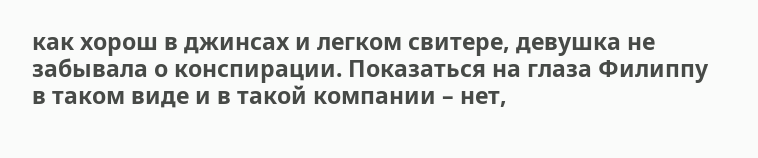как хорош в джинсах и легком свитере, девушка не забывала о конспирации. Показаться на глаза Филиппу в таком виде и в такой компании – нет,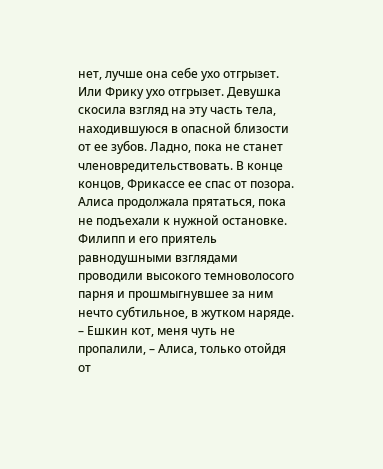нет, лучше она себе ухо отгрызет. Или Фрику ухо отгрызет. Девушка скосила взгляд на эту часть тела, находившуюся в опасной близости от ее зубов. Ладно, пока не станет членовредительствовать. В конце концов, Фрикассе ее спас от позора.
Алиса продолжала прятаться, пока не подъехали к нужной остановке. Филипп и его приятель равнодушными взглядами проводили высокого темноволосого парня и прошмыгнувшее за ним нечто субтильное, в жутком наряде.
– Ешкин кот, меня чуть не пропалили, – Алиса, только отойдя от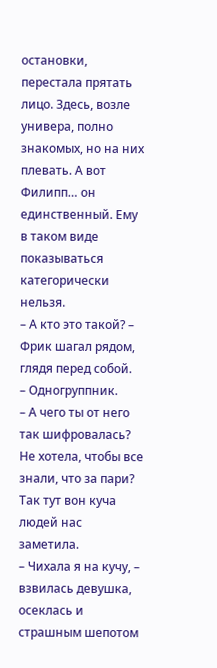остановки, перестала прятать лицо. Здесь, возле универа, полно знакомых, но на них плевать. А вот Филипп… он единственный. Ему в таком виде показываться категорически нельзя.
– А кто это такой? – Фрик шагал рядом, глядя перед собой.
– Одногруппник.
– А чего ты от него так шифровалась? Не хотела, чтобы все знали, что за пари? Так тут вон куча людей нас заметила.
– Чихала я на кучу, – взвилась девушка, осеклась и страшным шепотом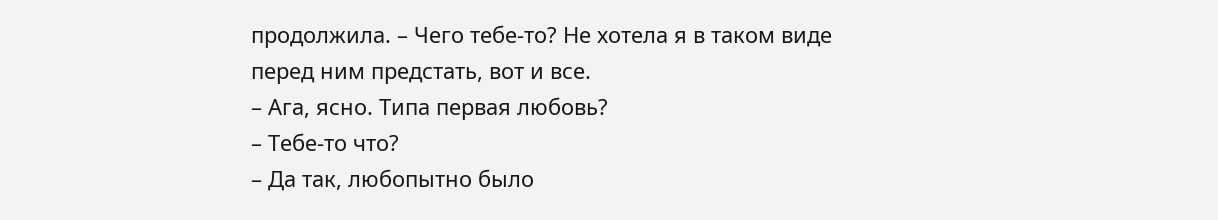продолжила. – Чего тебе-то? Не хотела я в таком виде перед ним предстать, вот и все.
– Ага, ясно. Типа первая любовь?
– Тебе-то что?
– Да так, любопытно было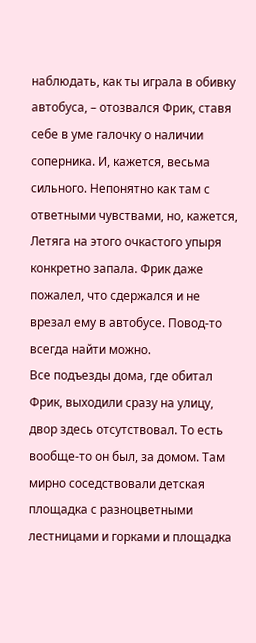наблюдать, как ты играла в обивку автобуса, – отозвался Фрик, ставя себе в уме галочку о наличии соперника. И, кажется, весьма сильного. Непонятно как там с ответными чувствами, но, кажется, Летяга на этого очкастого упыря конкретно запала. Фрик даже пожалел, что сдержался и не врезал ему в автобусе. Повод-то всегда найти можно.
Все подъезды дома, где обитал Фрик, выходили сразу на улицу, двор здесь отсутствовал. То есть вообще-то он был, за домом. Там мирно соседствовали детская площадка с разноцветными лестницами и горками и площадка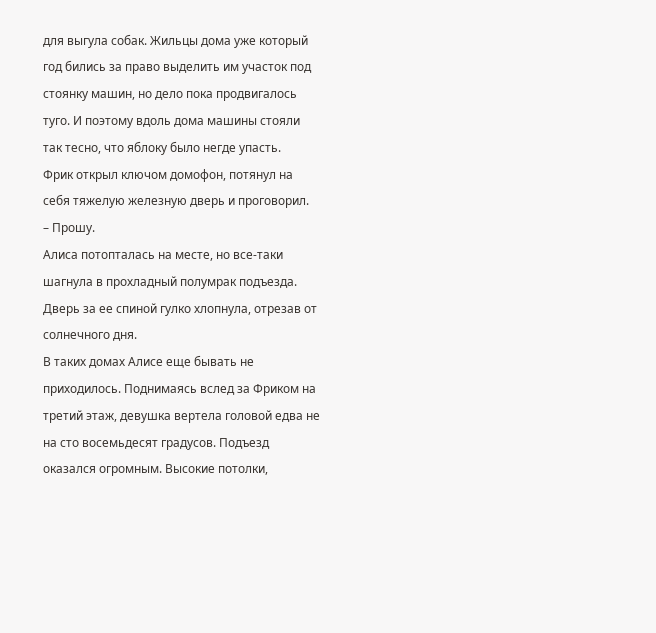для выгула собак. Жильцы дома уже который год бились за право выделить им участок под стоянку машин, но дело пока продвигалось туго. И поэтому вдоль дома машины стояли так тесно, что яблоку было негде упасть.
Фрик открыл ключом домофон, потянул на себя тяжелую железную дверь и проговорил.
– Прошу.
Алиса потопталась на месте, но все-таки шагнула в прохладный полумрак подъезда. Дверь за ее спиной гулко хлопнула, отрезав от солнечного дня.
В таких домах Алисе еще бывать не приходилось. Поднимаясь вслед за Фриком на третий этаж, девушка вертела головой едва не на сто восемьдесят градусов. Подъезд оказался огромным. Высокие потолки,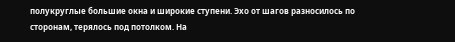полукруглые большие окна и широкие ступени. Эхо от шагов разносилось по сторонам, терялось под потолком. На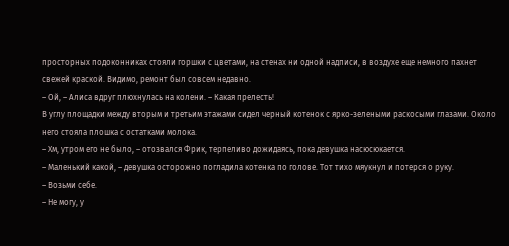просторных подоконниках стояли горшки с цветами, на стенах ни одной надписи, в воздухе еще немного пахнет свежей краской. Видимо, ремонт был совсем недавно.
– Ой, – Алиса вдруг плюхнулась на колени. – Какая прелесть!
В углу площадки между вторым и третьим этажами сидел черный котенок с ярко-зелеными раскосыми глазами. Около него стояла плошка с остатками молока.
– Хм, утром его не было, – отозвался Фрик, терпеливо дожидаясь, пока девушка насюсюкается.
– Маленький какой, – девушка осторожно погладила котенка по голове. Тот тихо мяукнул и потерся о руку.
– Возьми себе.
– Не могу, у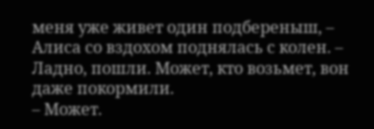меня уже живет один подбереныш, – Алиса со вздохом поднялась с колен. – Ладно, пошли. Может, кто возьмет, вон даже покормили.
– Может.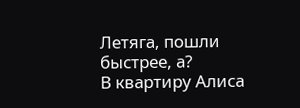Летяга, пошли быстрее, а?
В квартиру Алиса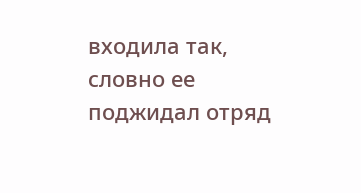входила так, словно ее поджидал отряд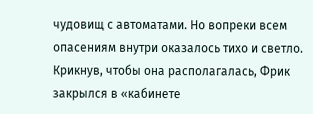чудовищ с автоматами. Но вопреки всем опасениям внутри оказалось тихо и светло. Крикнув, чтобы она располагалась, Фрик закрылся в «кабинете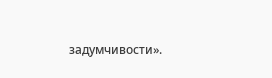задумчивости».